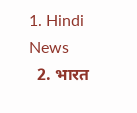1. Hindi News
  2. भारत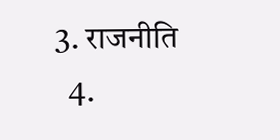3. राजनीति
  4.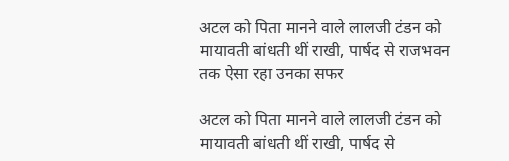अटल को पिता मानने वाले लालजी टंडन को मायावती बांधती थीं राखी, पार्षद से राजभवन तक ऐसा रहा उनका सफर

अटल को पिता मानने वाले लालजी टंडन को मायावती बांधती थीं राखी, पार्षद से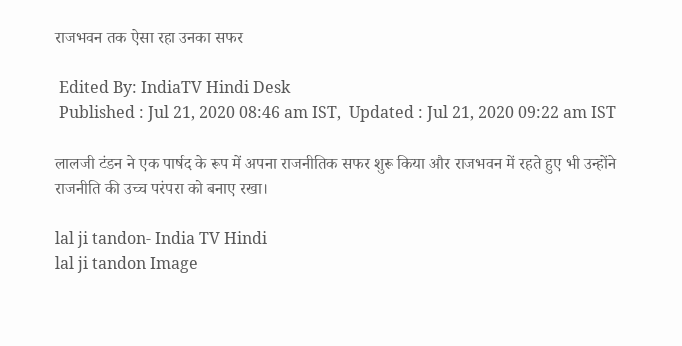राजभवन तक ऐसा रहा उनका सफर

 Edited By: IndiaTV Hindi Desk
 Published : Jul 21, 2020 08:46 am IST,  Updated : Jul 21, 2020 09:22 am IST

लालजी टंडन ने एक पार्षद के रूप में अपना राजनीतिक सफर शुरू किया और राजभवन में रहते हुए भी उन्होंने राजनीति की उच्च परंपरा को बनाए रखा।

lal ji tandon- India TV Hindi
lal ji tandon Image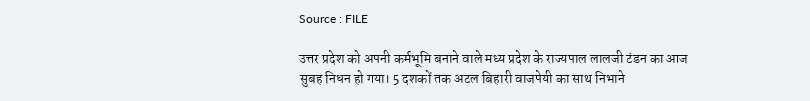Source : FILE

उत्तर प्रदेश को अपनी कर्मभूमि बनाने वाले मध्य प्रदेश के राज्यपाल लालजी टंडन का आज सुबह निधन हो गया। 5 दशकों तक अटल बिहारी वाजपेयी का साथ निभाने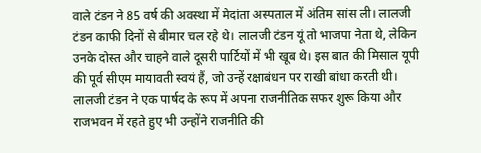वाले टंडन ने 85 वर्ष की अवस्था में मेदांता अस्पताल में अंतिम सांस ली। लालजी टंडन काफी दिनों से बीमार चल रहे थे। लालजी टंडन यूं तो भाजपा नेता थे, लेकिन उनके दोस्त और चाहने वाले दूसरी पार्टियों में भी खूब थे। इस बात की मिसाल यूपी की पूर्व सीएम मायावती स्वयं हैं, जो उन्हें रक्षाबंधन पर राखी बांधा करती थी। लालजी टंडन ने एक पार्षद के रूप में अपना राजनीतिक सफर शुरू किया और राजभवन में रहते हुए भी उन्होंने राजनीति की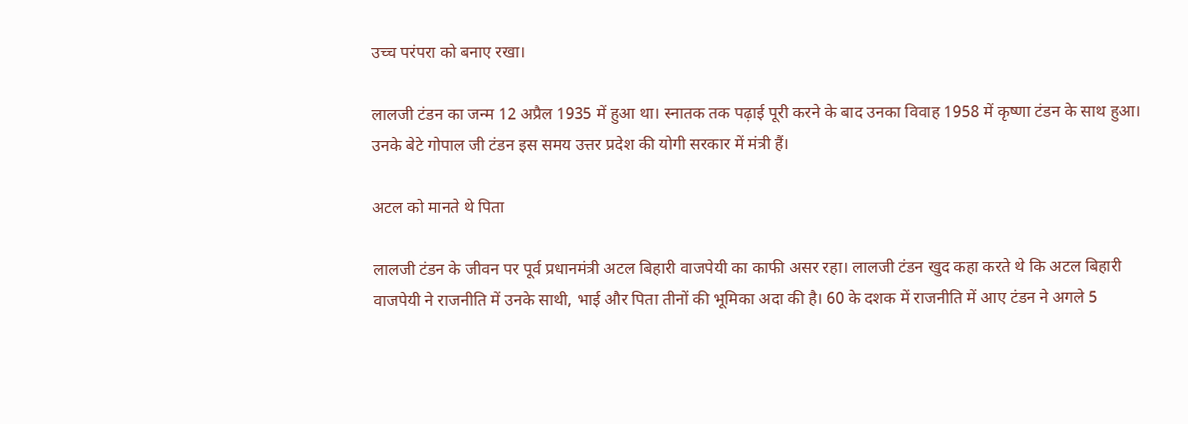उच्च परंपरा को बनाए रखा।

लालजी टंडन का जन्म 12 अप्रैल 1935 में हुआ था। स्नातक तक पढ़ाई पूरी करने के बाद उनका विवाह 1958 में कृष्णा टंडन के साथ हुआ। उनके बेटे गोपाल जी टंडन इस समय उत्तर प्रदेश की योगी सरकार में मंत्री हैं।

अटल को मानते थे पिता

लालजी टंडन के जीवन पर पूर्व प्रधानमंत्री अटल बिहारी वाजपेयी का काफी असर रहा। लालजी टंडन खुद कहा करते थे कि अटल बिहारी वाजपेयी ने राजनीति में उनके साथी, भाई और पिता तीनों की भूमिका अदा की है। 60 के दशक में राजनीति में आए टंडन ने अगले 5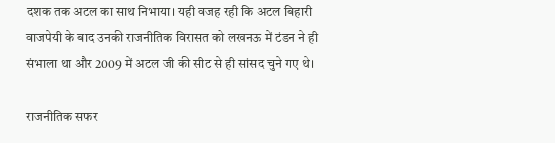दशक तक अटल का साथ निभाया। यही वजह रही कि अटल बिहारी वाजपेयी के बाद उनकी राजनीतिक विरासत को लखनऊ में टंडन ने ही संभाला था और 2009 में अटल जी की सीट से ही सांसद चुने गए थे।

राजनीतिक सफर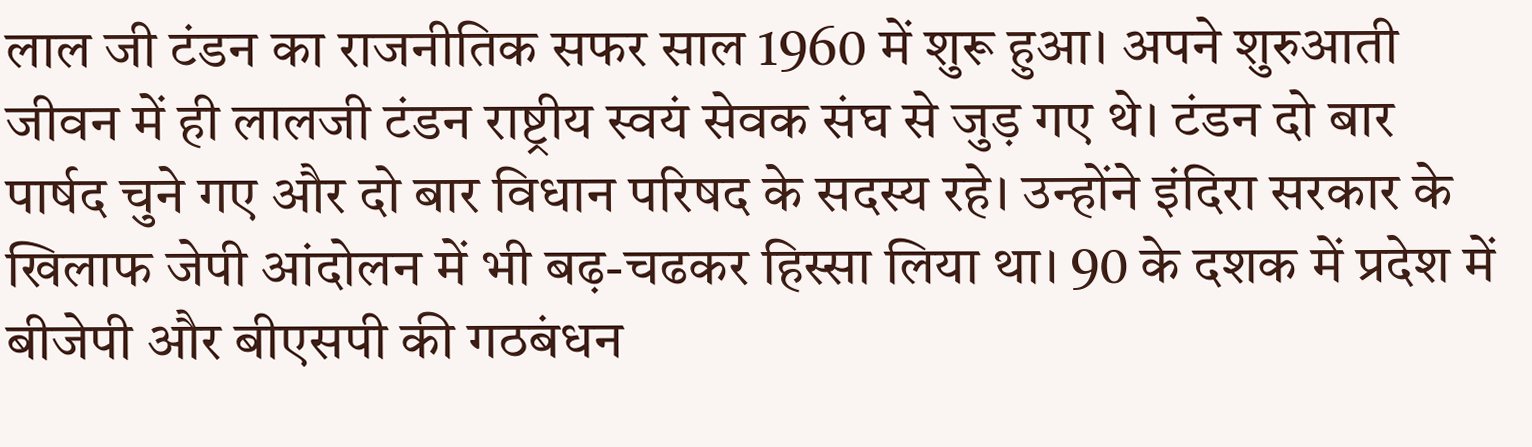लाल जी टंडन का राजनीतिक सफर साल 1960 में शुरू हुआ। अपने शुरुआती जीवन में ही लालजी टंडन राष्ट्रीय स्वयं सेवक संघ से जुड़ गए थे। टंडन दो बार पार्षद चुने गए और दो बार विधान परिषद के सदस्य रहे। उन्होंने इंदिरा सरकार के खिलाफ जेपी आंदोलन में भी बढ़-चढकर हिस्सा लिया था। 90 के दशक में प्रदेश में बीजेपी और बीएसपी की गठबंधन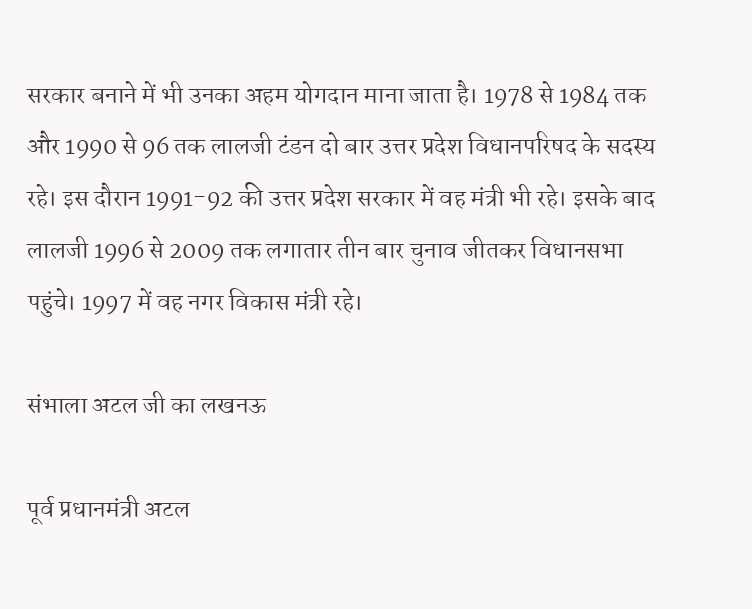सरकार बनाने में भी उनका अहम योगदान माना जाता है। 1978 से 1984 तक और 1990 से 96 तक लालजी टंडन दो बार उत्तर प्रदेश विधानपरिषद के सदस्य रहे। इस दौरान 1991-92 की उत्तर प्रदेश सरकार में वह मंत्री भी रहे। इसके बाद लालजी 1996 से 2009 तक लगातार तीन बार चुनाव जीतकर विधानसभा पहुंचे। 1997 में वह नगर विकास मंत्री रहे।

संभाला अटल जी का लखनऊ

पूर्व प्रधानमंत्री अटल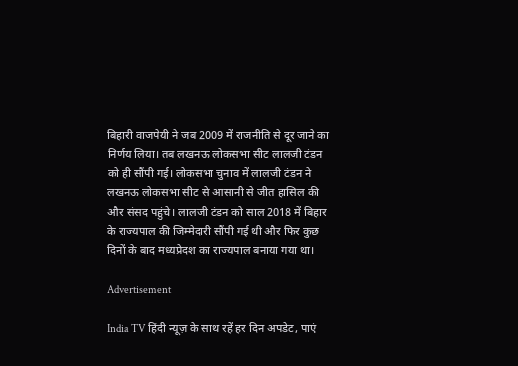बिहारी वाजपेयी ने जब 2009 में राजनीति से दूर जाने का निर्णय लिया। तब लखनऊ लोकसभा सीट लालजी टंडन को ही सौंपी गई। लोकसभा चुनाव में लालजी टंडन ने लखनऊ लोकसभा सीट से आसानी से जीत हासिल की और संसद पहुंचे। लालजी टंडन को साल 2018 में बिहार के राज्यपाल की जिम्मेदारी सौंपी गई थी और फिर कुछ दिनों के बाद मध्यप्रेदश का राज्यपाल बनाया गया था।

Advertisement

India TV हिंदी न्यूज़ के साथ रहें हर दिन अपडेट, पाएं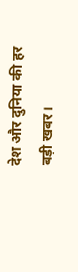देश और दुनिया की हर बड़ी खबर।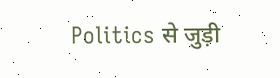Politics से जुड़ी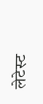लेटेस्ट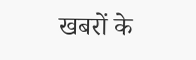खबरों के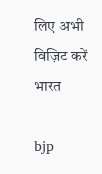लिए अभी विज़िट करें भारत

bjp